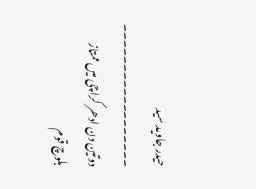حیدر جاوید سید
۔۔۔۔۔۔۔۔۔۔۔۔۔۔۔۔۔۔
دوتین دن ادھر کراچی میں ممتاز بلوچ قوم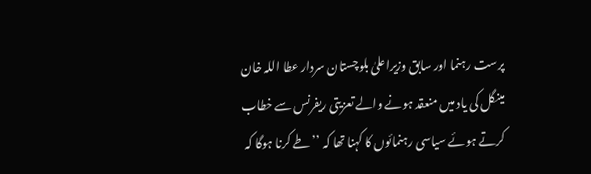پرست رہنما اور سابق وزیراعلیٰ بلوچستان سردار عطا اللہ خان مینگل کی یاد میں منعقد ہونے والے تعزیتی ریفرنس سے خطاب کرتے ہوئے سیاسی رہنمائوں کا کہنا تھا کہ ’’طے کرنا ہوگا کہ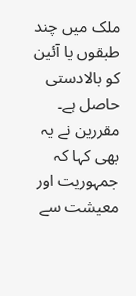ملک میں چند طبقوں یا آئین کو بالادستی حاصل ہے۔ مقررین نے یہ بھی کہا کہ جمہوریت اور معیشت سے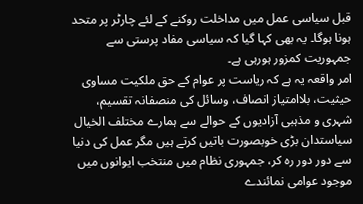قبل سیاسی عمل میں مداخلت روکنے کے لئے چارٹر پر متحد ہونا ہوگا۔ یہ بھی کہا گیا کہ سیاسی مفاد پرستی سے جمہوریت کمزور ہورہی ہے۔
امر واقعہ یہ ہے کہ ریاست پر عوام کے حق ملکیت مساوی حیثیت، بلاامتیاز انصاف، وسائل کی منصفانہ تقسیم، شہری و مذہبی آزادیوں کے حوالے سے ہمارے مختلف الخیال سیاستدان بڑی خوبصورت باتیں کرتے ہیں مگر عمل کی دنیا سے دور دور رہ کر، جمہوری نظام میں منتخب ایوانوں میں موجود عوامی نمائندے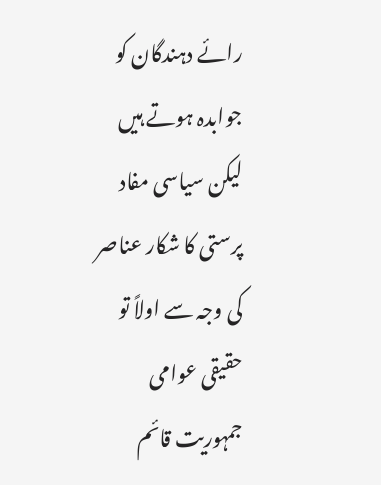رائے دہندگان کو جوابدہ ہوتے ہیں لیکن سیاسی مفاد پرستی کا شکار عناصر کی وجہ سے اولاً تو حقیقی عوامی جمہوریت قائم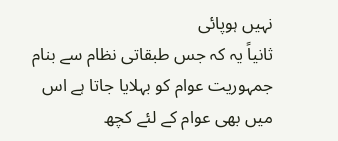نہیں ہوپائی
ثانیاً یہ کہ جس طبقاتی نظام سے بنام جمہوریت عوام کو بہلایا جاتا ہے اس میں بھی عوام کے لئے کچھ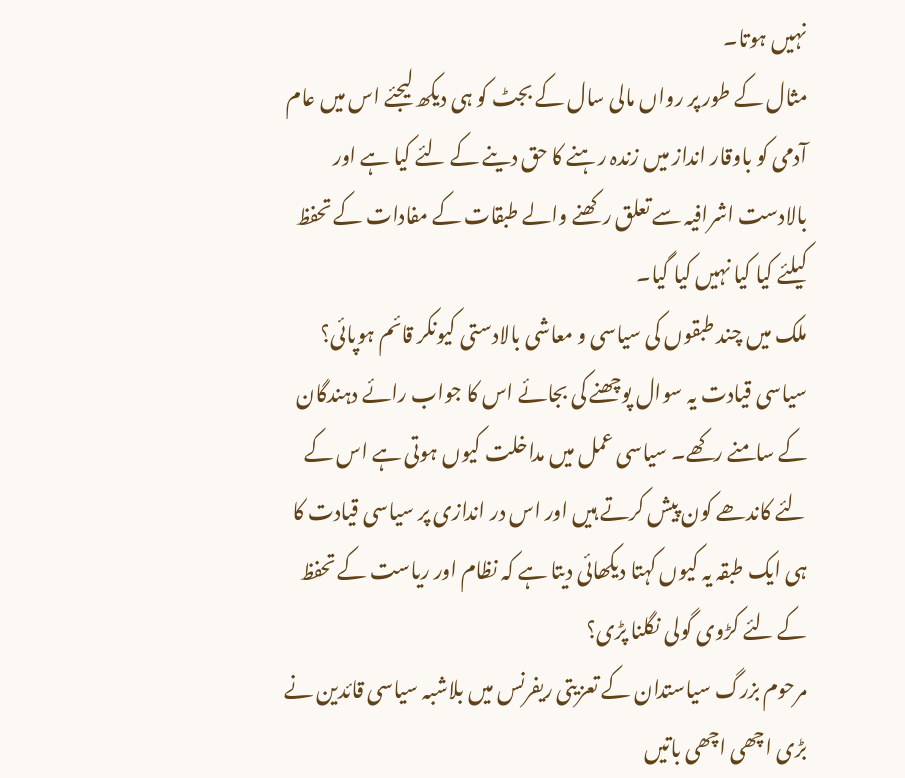نہیں ہوتا۔
مثال کے طور پر رواں مالی سال کے بجٹ کو ہی دیکھ لیجئے اس میں عام آدمی کو باوقار انداز میں زندہ رہنے کا حق دینے کے لئے کیا ہے اور بالادست اشرافیہ سے تعلق رکھنے والے طبقات کے مفادات کے تحفظ کیلئے کیا کیا نہیں کیا گیا۔
ملک میں چند طبقوں کی سیاسی و معاشی بالادستی کیونکر قائم ہوپائی؟
سیاسی قیادت یہ سوال پوچھنے کی بجائے اس کا جواب رائے دہندگان کے سامنے رکھے۔ سیاسی عمل میں مداخلت کیوں ہوتی ہے اس کے لئے کاندھے کون پیش کرتے ہیں اور اس در اندازی پر سیاسی قیادت کا ہی ایک طبقہ یہ کیوں کہتا دیکھائی دیتا ہے کہ نظام اور ریاست کے تحفظ کے لئے کڑوی گولی نگلنا پڑی؟
مرحوم بزرگ سیاستدان کے تعزیتی ریفرنس میں بلاشبہ سیاسی قائدین نے بڑی اچھی اچھی باتیں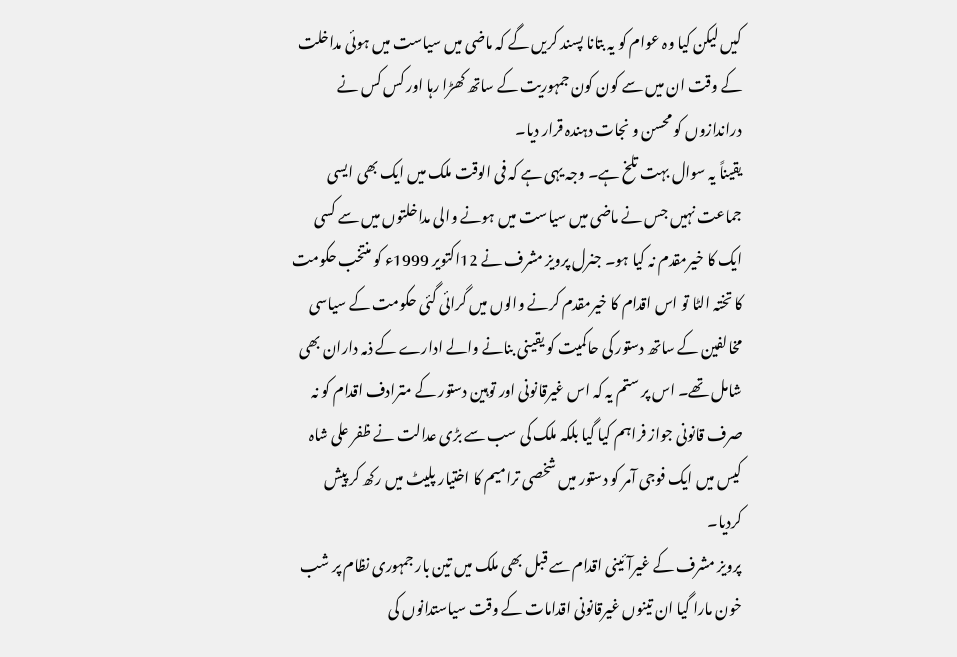کیں لیکن کیا وہ عوام کو یہ بتانا پسند کریں گے کہ ماضی میں سیاست میں ہوئی مداخلت کے وقت ان میں سے کون کون جمہوریت کے ساتھ کھڑا رہا اور کس کس نے دراندازوں کو محسن و نجات دہندہ قرار دیا۔
یقیناً یہ سوال بہت تلخ ہے۔ وجہ یہی ہے کہ فی الوقت ملک میں ایک بھی ایسی جماعت نہیں جس نے ماضی میں سیاست میں ہونے والی مداخلتوں میں سے کسی ایک کا خیرمقدم نہ کیا ہو۔ جنرل پرویز مشرف نے 12اکتویر 1999ء کو منتخب حکومت کا تختہ الٹا تو اس اقدام کا خیرمقدم کرنے والوں میں گرائی گئی حکومت کے سیاسی مخالفین کے ساتھ دستور کی حاکمیت کو یقینی بنانے والے ادارے کے ذمہ داران بھی شامل تھے۔ اس پر ستم یہ کہ اس غیرقانونی اور توہین دستور کے مترادف اقدام کو نہ صرف قانونی جواز فراہم کیا گیا بلکہ ملک کی سب سے بڑی عدالت نے ظفر علی شاہ کیس میں ایک فوجی آمر کو دستور میں شخصی ترامیم کا اختیار پلیٹ میں رکھ کر پیش کردیا۔
پرویز مشرف کے غیرآئینی اقدام سے قبل بھی ملک میں تین بار جمہوری نظام پر شب خون مارا گیا ان تینوں غیرقانونی اقدامات کے وقت سیاستدانوں کی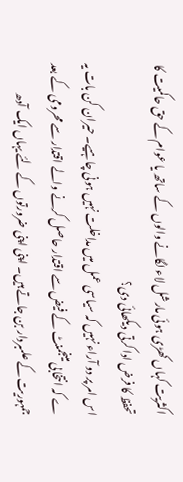اکثریت کہاں کھڑی ہوئی مارشل لاء لگانے والوں کے ساتھ یا عوام کے حق حاکمیت کا تحفظ کا فرض ادا کرتی دیکھائی دی؟
اس امر پر دو آراء نہیں کہ سیاسی عمل میں مداخلت نہیں ہونی چاہیے۔ حیران کن بات یہ ے کہ انتخابی مینجمنٹ کے فیض سے اقتدار حاصل کرنے والے اقتدار سے محرومی کے بعد جمہوریت کے علمبردار بن جاتے ہیں۔ اپنی اپنی ضرورتوں کے لئے یہاں ایک آدھ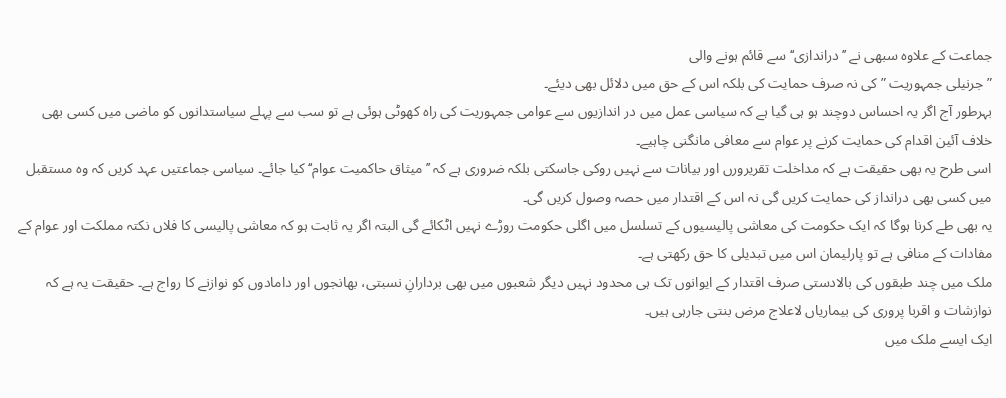جماعت کے علاوہ سبھی نے ’’دراندازی‘‘ سے قائم ہونے والی
” جرنیلی جمہوریت ” کی نہ صرف حمایت کی بلکہ اس کے حق میں دلائل بھی دیئے۔
بہرطور آج اگر یہ احساس دوچند ہو ہی گیا ہے کہ سیاسی عمل میں در اندازیوں سے عوامی جمہوریت کی راہ کھوٹی ہوئی ہے تو سب سے پہلے سیاستدانوں کو ماضی میں کسی بھی خلاف آئین اقدام کی حمایت کرنے پر عوام سے معافی مانگنی چاہیے۔
اسی طرح یہ بھی حقیقت ہے کہ مداخلت تقریرورں اور بیانات سے نہیں روکی جاسکتی بلکہ ضروری ہے کہ ’’میثاق حاکمیت عوام‘‘ کیا جائے۔ سیاسی جماعتیں عہد کریں کہ وہ مستقبل میں کسی بھی درانداز کی حمایت کریں گی نہ اس کے اقتدار میں حصہ وصول کریں گی۔
یہ بھی طے کرنا ہوگا کہ ایک حکومت کی معاشی پالیسیوں کے تسلسل میں اگلی حکومت روڑے نہیں اٹکائے گی البتہ اگر یہ ثابت ہو کہ معاشی پالیسی کا فلاں نکتہ مملکت اور عوام کے مفادات کے منافی ہے تو پارلیمان اس میں تبدیلی کا حق رکھتی ہے۔
ملک میں چند طبقوں کی بالادستی صرف اقتدار کے ایوانوں تک ہی محدود نہیں دیگر شعبوں میں بھی بردارانِ نسبتی، بھانجوں اور دامادوں کو نوازنے کا رواج ہے۔ حقیقت یہ ہے کہ نوازشات و اقربا پروری کی بیماریاں لاعلاج مرض بنتی جارہی ہیں۔
ایک ایسے ملک میں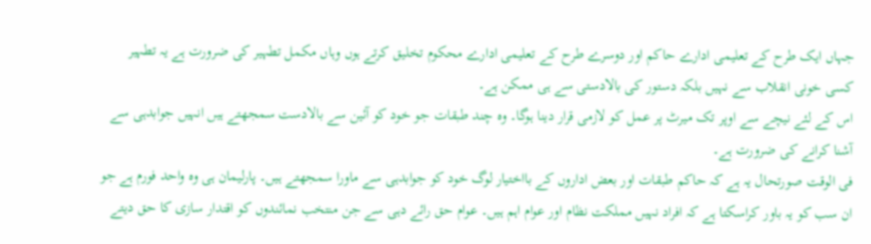جہاں ایک طرح کے تعلیمی ادارے حاکم اور دوسرے طرح کے تعلیمی ادارے محکوم تخلیق کرتے ہوں وہاں مکمل تطہیر کی ضرورت ہے یہ تطہیر کسی خونی انقلاب سے نہیں بلکہ دستور کی بالادستی سے ہی ممکن ہے۔
اس کے لئے نیچے سے اوپر تک میرٹ پر عمل کو لازمی قرار دینا ہوگا۔ وہ چند طبقات جو خود کو آئین سے بالادست سمجھتے ہیں انہیں جوابدہی سے آشنا کرانے کی ضرورت ہے۔
فی الوقت صورتحال یہ ہے کہ حاکم طبقات اور بعض اداروں کے بااختیار لوگ خود کو جوابدہی سے ماورا سمجھتے ہیں۔ پارلیمان ہی وہ واحد فورم ہے جو ان سب کو یہ باور کراسکتا ہے کہ افراد نہیں مملکت نظام اور عوام اہم ہیں۔ عوام حق رائے دہی سے جن منتخب نمائندوں کو اقتدار سازی کا حق دیتے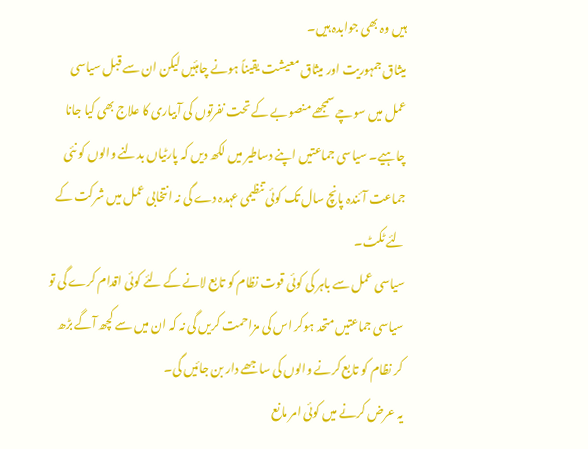ہیں وہ بھی جوابدہ ہیں۔
میثاق جمہوریت اور میثاق معیشت یقیناً ہونے چاہئیں لیکن ان سے قبل سیاسی عمل میں سوچے سمجھے منصوبے کے تحت نفرتوں کی آبیاری کا علاج بھی کیا جانا چاہیے۔ سیاسی جماعتیں اپنے دساطیر میں لکھ دیں کہ پارٹیاں بدلنے والوں کو نئی جماعت آئندہ پانچ سال تک کوئی تنظیمی عہدہ دے گی نہ انتخابی عمل میں شرکت کے لئے ٹکٹ۔
سیاسی عمل سے باہر کی کوئی قوت نظام کو تابع لانے کے لئے کوئی اقدام کرے گی تو سیاسی جماعتیں متحد ہوکر اس کی مزاحمت کریں گی نہ کہ ان میں سے کچھ آگے بڑھ کر نظام کو تابع کرنے والوں کی ساجھے دار بن جائیں گی۔
یہ عرض کرنے میں کوئی امر مانع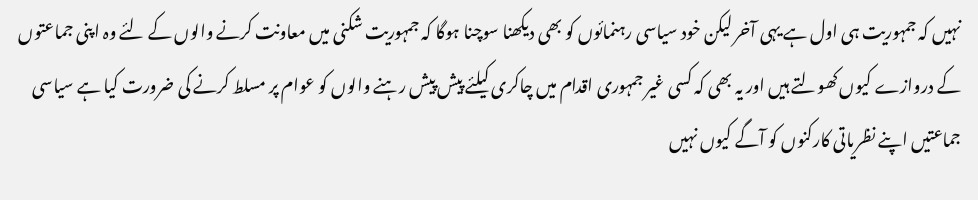نہیں کہ جمہوریت ہی اول ہے یہی آخر لیکن خود سیاسی رہنمائوں کو بھی دیکھنا سوچنا ہوگا کہ جمہوریت شکنی میں معاونت کرنے والوں کے لئے وہ اپنی جماعتوں کے دروازے کیوں کھولتے ہیں اور یہ بھی کہ کسی غیر جمہوری اقدام میں چاکری کیلئے پیش پیش رہنے والوں کو عوام پر مسلط کرنے کی ضرورت کیا ہے سیاسی جماعتیں اپنے نظریاتی کارکنوں کو آگے کیوں نہیں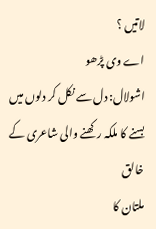لاتیں ؟
اے وی پڑھو
اشولال: دل سے نکل کر دلوں میں بسنے کا ملکہ رکھنے والی شاعری کے خالق
ملتان کا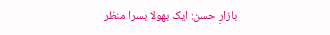بازارِ حسن: ایک بھولا بسرا منظر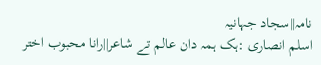نامہ||سجاد جہانیہ
اسلم انصاری :ہک ہمہ دان عالم تے شاعر||رانا محبوب اختر